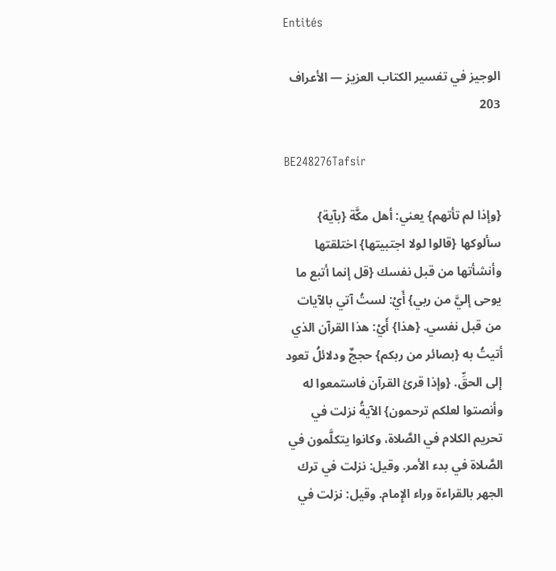Entités

الوجيز في تفسير الكتاب العزيز — الأعراف 203

BE248276Tafsir

{وإذا لم تأتهم} يعني: أهل مكَّة {بآية} سألوكها {قالوا لولا اجتبيتها} اختلقتها وأنشأتها من قبل نفسك {قل إنما أتبع ما يوحى إليَّ من ربي} أَيْ: لستُ آتي بالآيات من قبل نفسي. {هذا} أَيْ: هذا القرآن الذي أتيتُ به {بصائر من ربكم} حججٌ ودلائلُ تعود إلى الحقِّ. {وإذا قرئ القرآن فاستمعوا له وأنصتوا لعلكم ترحمون} الآيةُ نزلت في تحريم الكلام في الصَّلاة، وكانوا يتكلَّمون في الصَّلاة في بدء الأمر. وقيل: نزلت في ترك الجهر بالقراءة وراء الإِمام. وقيل: نزلت في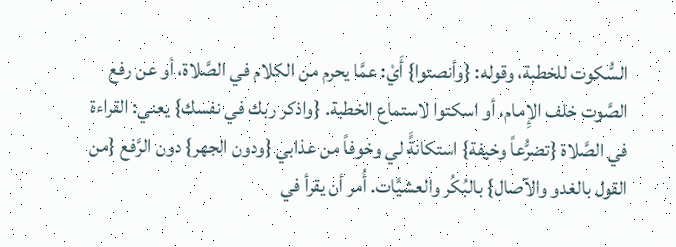السُّكوت للخطبة، وقوله: {وأنصتوا} أَيْ: عمَّا يحرم من الكلام في الصَّلاة، أو عن رفع الصَّوت خلف الإِمام، أو اسكتوا لاستماع الخطبة. {واذكر ربك في نفسك} يعني: القراءة في الصَّلاة {تضرُّعاً وخيفة} استكانةًَ لي وخوفاً من عذابي {ودون الجهر} دون الرَّفع {من القول بالغدو والآصال} بالبُكُر والعشيَّات. أُمر أن يقرأ في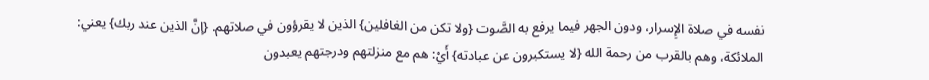نفسه في صلاة الإِسرار، ودون الجهر فيما يرفع به الصَّوت {ولا تكن من الغافلين} الذين لا يقرؤون في صلاتهم. {إنَّ الذين عند ربك} يعني: الملائكة، وهم بالقرب من رحمة الله {لا يستكبرون عن عبادته} أَيْ: هم مع منزلتهم ودرجتهم يعبدون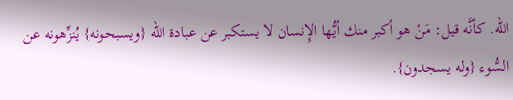الله. كأنَّه قيل: مَنْ هو أكبر منك أيُّها الإِنسان لا يستكبر عن عبادة الله {ويسبحونه} يُنزِّهونه عن السُّوء {وله يسجدون}.